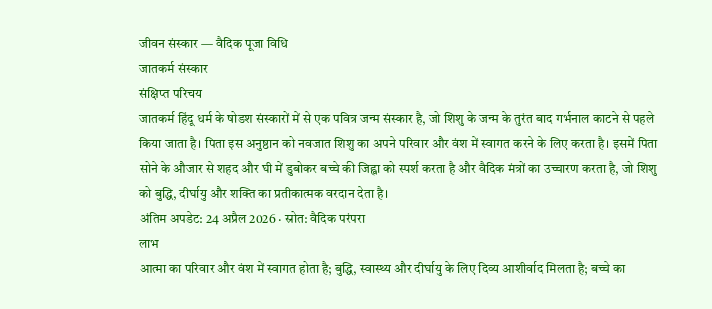जीवन संस्कार — वैदिक पूजा विधि
जातकर्म संस्कार
संक्षिप्त परिचय
जातकर्म हिंदू धर्म के षोडश संस्कारों में से एक पवित्र जन्म संस्कार है, जो शिशु के जन्म के तुरंत बाद गर्भनाल काटने से पहले किया जाता है। पिता इस अनुष्ठान को नवजात शिशु का अपने परिवार और वंश में स्वागत करने के लिए करता है। इसमें पिता सोने के औजार से शहद और घी में डुबोकर बच्चे की जिह्वा को स्पर्श करता है और वैदिक मंत्रों का उच्चारण करता है, जो शिशु को बुद्धि, दीर्घायु और शक्ति का प्रतीकात्मक वरदान देता है।
अंतिम अपडेट: 24 अप्रैल 2026 · स्रोत: वैदिक परंपरा
लाभ
आत्मा का परिवार और वंश में स्वागत होता है; बुद्धि, स्वास्थ्य और दीर्घायु के लिए दिव्य आशीर्वाद मिलता है; बच्चे का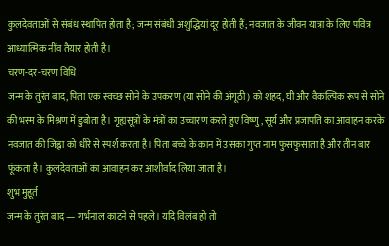कुलदेवताओं से संबंध स्थापित होता है; जन्म संबंधी अशुद्धियां दूर होती हैं; नवजात के जीवन यात्रा के लिए पवित्र आध्यात्मिक नींव तैयार होती है।
चरण-दर-चरण विधि
जन्म के तुरंत बाद, पिता एक स्वच्छ सोने के उपकरण (या सोने की अंगूठी) को शहद, घी और वैकल्पिक रूप से सोने की भस्म के मिश्रण में डुबोता है। गृह्यसूत्रों के मंत्रों का उच्चारण करते हुए विष्णु, सूर्य और प्रजापति का आवाहन करके नवजात की जिह्वा को धीरे से स्पर्श करता है। पिता बच्चे के कान में उसका गुप्त नाम फुसफुसाता है और तीन बार फूंकता है। कुलदेवताओं का आवाहन कर आशीर्वाद लिया जाता है।
शुभ मुहूर्त
जन्म के तुरंत बाद — गर्भनाल काटने से पहले। यदि विलंब हो तो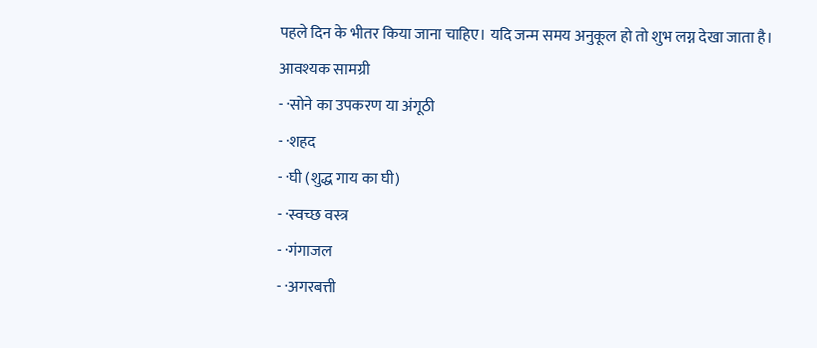पहले दिन के भीतर किया जाना चाहिए। यदि जन्म समय अनुकूल हो तो शुभ लग्न देखा जाता है।
आवश्यक सामग्री
- ·सोने का उपकरण या अंगूठी
- ·शहद
- ·घी (शुद्ध गाय का घी)
- ·स्वच्छ वस्त्र
- ·गंगाजल
- ·अगरबत्ती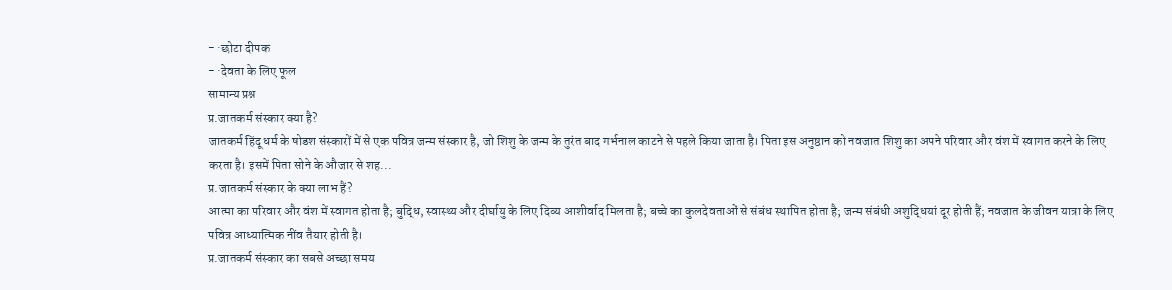- ·छोटा दीपक
- ·देवता के लिए फूल
सामान्य प्रश्न
प्र.जातकर्म संस्कार क्या है?
जातकर्म हिंदू धर्म के षोडश संस्कारों में से एक पवित्र जन्म संस्कार है, जो शिशु के जन्म के तुरंत बाद गर्भनाल काटने से पहले किया जाता है। पिता इस अनुष्ठान को नवजात शिशु का अपने परिवार और वंश में स्वागत करने के लिए करता है। इसमें पिता सोने के औजार से शह...
प्र.जातकर्म संस्कार के क्या लाभ हैं?
आत्मा का परिवार और वंश में स्वागत होता है; बुद्धि, स्वास्थ्य और दीर्घायु के लिए दिव्य आशीर्वाद मिलता है; बच्चे का कुलदेवताओं से संबंध स्थापित होता है; जन्म संबंधी अशुद्धियां दूर होती हैं; नवजात के जीवन यात्रा के लिए पवित्र आध्यात्मिक नींव तैयार होती है।
प्र.जातकर्म संस्कार का सबसे अच्छा समय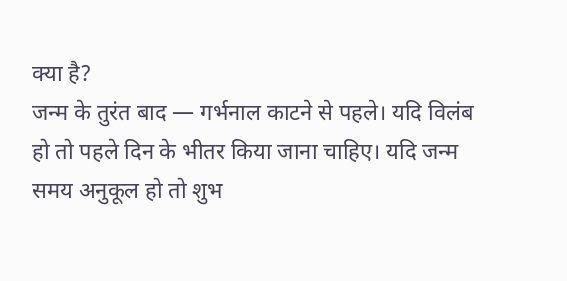क्या है?
जन्म के तुरंत बाद — गर्भनाल काटने से पहले। यदि विलंब हो तो पहले दिन के भीतर किया जाना चाहिए। यदि जन्म समय अनुकूल हो तो शुभ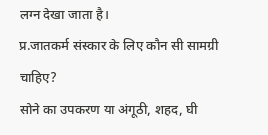लग्न देखा जाता है।
प्र.जातकर्म संस्कार के लिए कौन सी सामग्री चाहिए?
सोने का उपकरण या अंगूठी, शहद, घी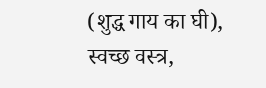(शुद्ध गाय का घी), स्वच्छ वस्त्र,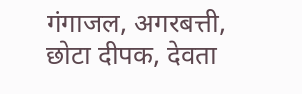गंगाजल, अगरबत्ती, छोटा दीपक, देवता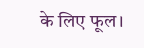के लिए फूल।